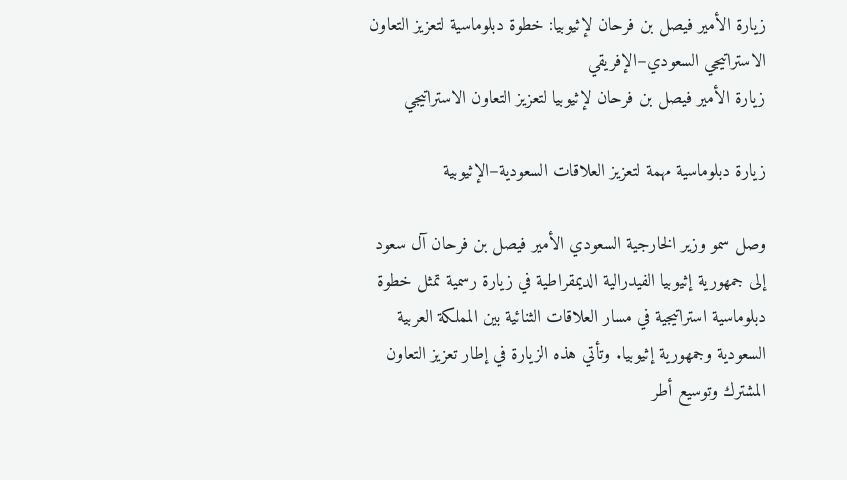زيارة الأمير فيصل بن فرحان لإثيوبيا: خطوة دبلوماسية لتعزيز التعاون الاستراتيجي السعودي–الإفريقي
زيارة الأمير فيصل بن فرحان لإثيوبيا لتعزيز التعاون الاستراتيجي

زيارة دبلوماسية مهمة لتعزيز العلاقات السعودية–الإثيوبية

وصل سمو وزير الخارجية السعودي الأمير فيصل بن فرحان آل سعود إلى جمهورية إثيوبيا الفيدرالية الديمقراطية في زيارة رسمية تمثل خطوة دبلوماسية استراتيجية في مسار العلاقات الثنائية بين المملكة العربية السعودية وجمهورية إثيوبيا. وتأتي هذه الزيارة في إطار تعزيز التعاون المشترك وتوسيع أطر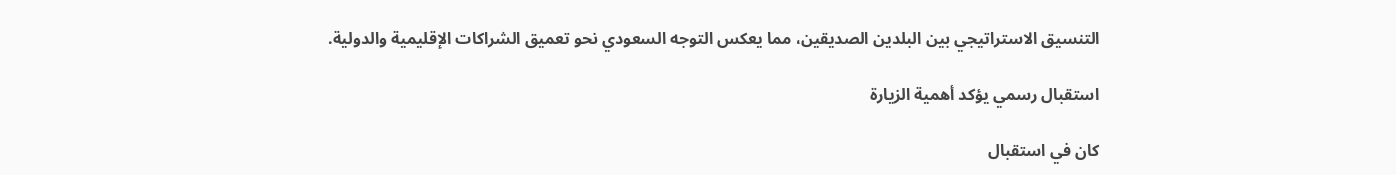التنسيق الاستراتيجي بين البلدين الصديقين، مما يعكس التوجه السعودي نحو تعميق الشراكات الإقليمية والدولية.

استقبال رسمي يؤكد أهمية الزيارة

كان في استقبال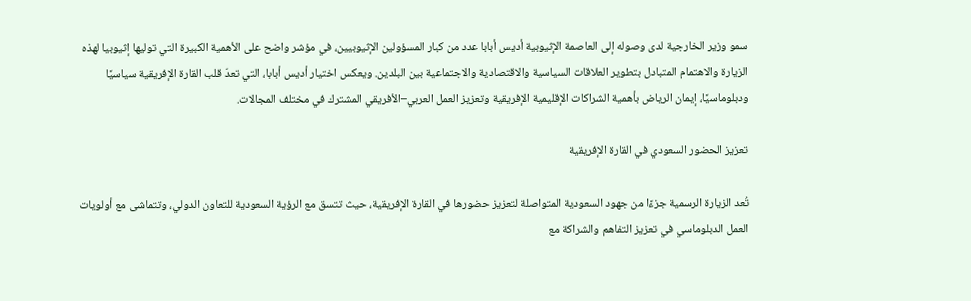سمو وزير الخارجية لدى وصوله إلى العاصمة الإثيوبية أديس أبابا عدد من كبار المسؤولين الإثيوبيين، في مؤشر واضح على الأهمية الكبيرة التي توليها إثيوبيا لهذه الزيارة والاهتمام المتبادل بتطوير العلاقات السياسية والاقتصادية والاجتماعية بين البلدين. ويعكس اختيار أديس أبابا، التي تعدّ قلب القارة الإفريقية سياسيًا ودبلوماسيًا، إيمان الرياض بأهمية الشراكات الإقليمية الإفريقية وتعزيز العمل العربي–الأفريقي المشترك في مختلف المجالات.

تعزيز الحضور السعودي في القارة الإفريقية

تُعد الزيارة الرسمية جزءًا من جهود السعودية المتواصلة لتعزيز حضورها في القارة الإفريقية، حيث تتسق مع الرؤية السعودية للتعاون الدولي، وتتماشى مع أولويات العمل الدبلوماسي في تعزيز التفاهم والشراكة مع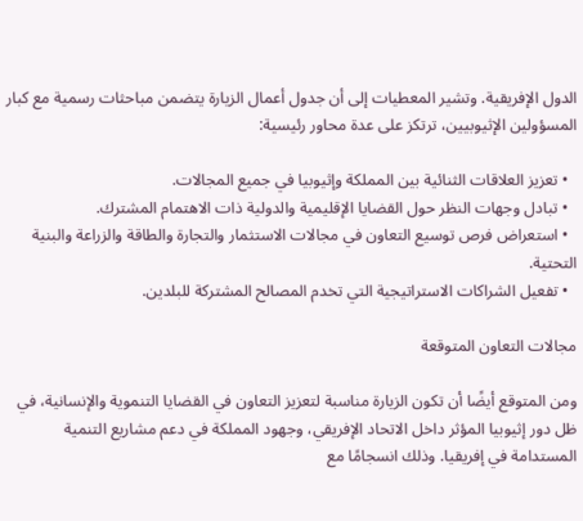الدول الإفريقية. وتشير المعطيات إلى أن جدول أعمال الزيارة يتضمن مباحثات رسمية مع كبار المسؤولين الإثيوبيين، ترتكز على عدة محاور رئيسية:

  • تعزيز العلاقات الثنائية بين المملكة وإثيوبيا في جميع المجالات.
  • تبادل وجهات النظر حول القضايا الإقليمية والدولية ذات الاهتمام المشترك.
  • استعراض فرص توسيع التعاون في مجالات الاستثمار والتجارة والطاقة والزراعة والبنية التحتية.
  • تفعيل الشراكات الاستراتيجية التي تخدم المصالح المشتركة للبلدين.

مجالات التعاون المتوقعة

ومن المتوقع أيضًا أن تكون الزيارة مناسبة لتعزيز التعاون في القضايا التنموية والإنسانية، في ظل دور إثيوبيا المؤثر داخل الاتحاد الإفريقي، وجهود المملكة في دعم مشاريع التنمية المستدامة في إفريقيا. وذلك انسجامًا مع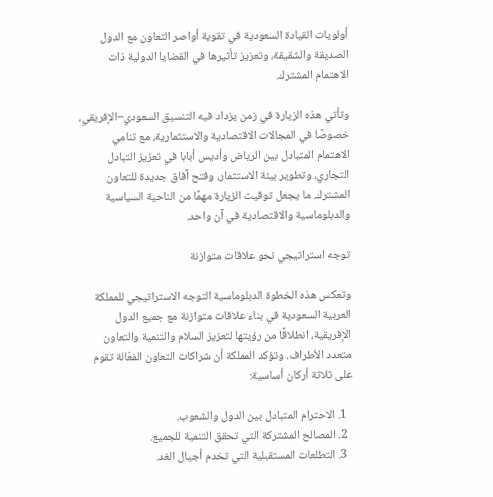أولويات القيادة السعودية في تقوية أواصر التعاون مع الدول الصديقة والشقيقة، وتعزيز تأثيرها في القضايا الدولية ذات الاهتمام المشترك.

وتأتي هذه الزيارة في زمن يزداد فيه التنسيق السعودي–الإفريقي، خصوصًا في المجالات الاقتصادية والاستثمارية، مع تنامي الاهتمام المتبادل بين الرياض وأديس أبابا في تعزيز التبادل التجاري، وتطوير بيئة الاستثمار، وفتح آفاق جديدة للتعاون المشترك. ما يجعل توقيت الزيارة مهمًا من الناحية السياسية والدبلوماسية والاقتصادية في آن واحد.

توجه استراتيجي نحو علاقات متوازنة

وتعكس هذه الخطوة الدبلوماسية التوجه الاستراتيجي للمملكة العربية السعودية في بناء علاقات متوازنة مع جميع الدول الإفريقية، انطلاقًا من رؤيتها لتعزيز السلام والتنمية والتعاون متعدد الأطراف. وتؤكد المملكة أن شراكات التعاون الفعّالة تقوم على ثلاثة أركان أساسية:

  1. الاحترام المتبادل بين الدول والشعوب.
  2. المصالح المشتركة التي تحقق التنمية للجميع.
  3. التطلعات المستقبلية التي تخدم أجيال الغد.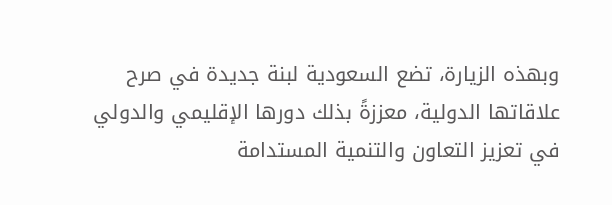وبهذه الزيارة، تضع السعودية لبنة جديدة في صرح علاقاتها الدولية، معززةً بذلك دورها الإقليمي والدولي في تعزيز التعاون والتنمية المستدامة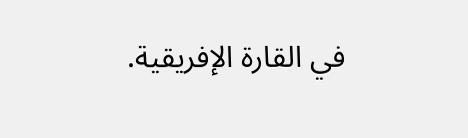في القارة الإفريقية.